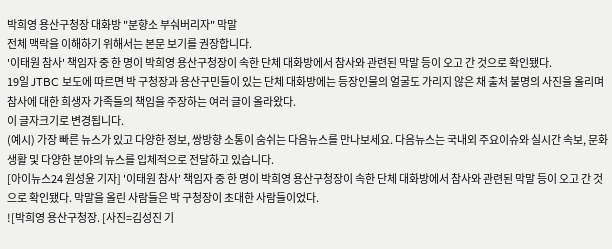박희영 용산구청장 대화방 "분향소 부숴버리자" 막말
전체 맥락을 이해하기 위해서는 본문 보기를 권장합니다.
'이태원 참사' 책임자 중 한 명이 박희영 용산구청장이 속한 단체 대화방에서 참사와 관련된 막말 등이 오고 간 것으로 확인됐다.
19일 JTBC 보도에 따르면 박 구청장과 용산구민들이 있는 단체 대화방에는 등장인물의 얼굴도 가리지 않은 채 출처 불명의 사진을 올리며 참사에 대한 희생자 가족들의 책임을 주장하는 여러 글이 올라왔다.
이 글자크기로 변경됩니다.
(예시) 가장 빠른 뉴스가 있고 다양한 정보, 쌍방향 소통이 숨쉬는 다음뉴스를 만나보세요. 다음뉴스는 국내외 주요이슈와 실시간 속보, 문화생활 및 다양한 분야의 뉴스를 입체적으로 전달하고 있습니다.
[아이뉴스24 원성윤 기자] '이태원 참사' 책임자 중 한 명이 박희영 용산구청장이 속한 단체 대화방에서 참사와 관련된 막말 등이 오고 간 것으로 확인됐다. 막말을 올린 사람들은 박 구청장이 초대한 사람들이었다.
![박희영 용산구청장. [사진=김성진 기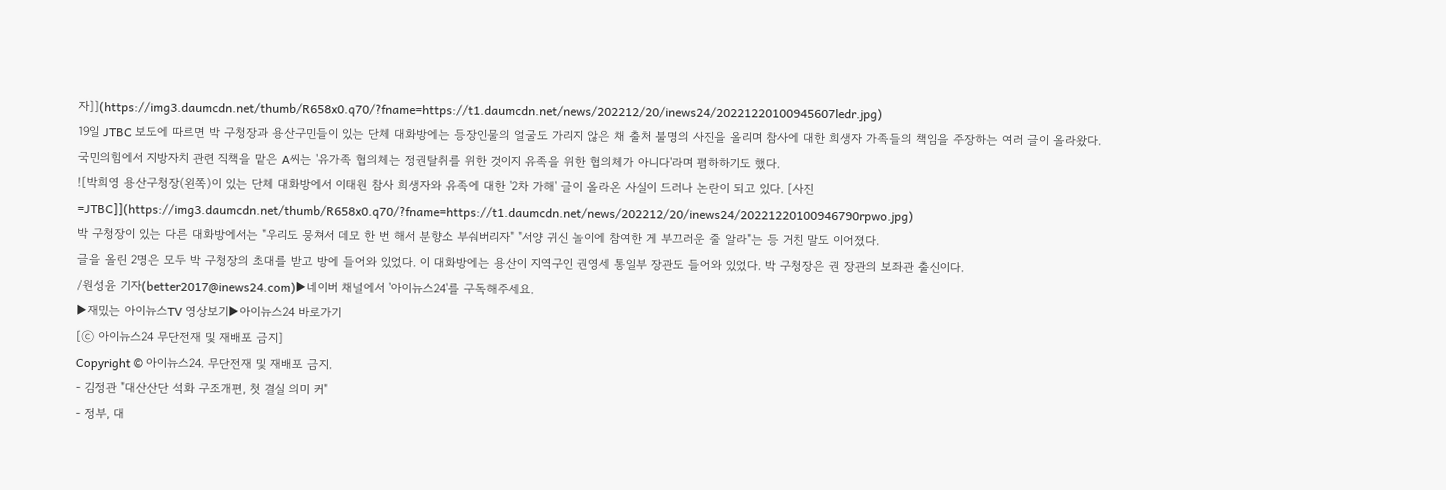자]](https://img3.daumcdn.net/thumb/R658x0.q70/?fname=https://t1.daumcdn.net/news/202212/20/inews24/20221220100945607ledr.jpg)
19일 JTBC 보도에 따르면 박 구청장과 용산구민들이 있는 단체 대화방에는 등장인물의 얼굴도 가리지 않은 채 출처 불명의 사진을 올리며 참사에 대한 희생자 가족들의 책임을 주장하는 여러 글이 올라왔다.
국민의힘에서 지방자치 관련 직책을 맡은 A씨는 '유가족 협의체는 정권탈취를 위한 것이지 유족을 위한 협의체가 아니다'라며 폄하하기도 했다.
![박희영 용산구청장(왼쪽)이 있는 단체 대화방에서 이태원 참사 희생자와 유족에 대한 '2차 가해' 글이 올라온 사실이 드러나 논란이 되고 있다. [사진=JTBC]](https://img3.daumcdn.net/thumb/R658x0.q70/?fname=https://t1.daumcdn.net/news/202212/20/inews24/20221220100946790rpwo.jpg)
박 구청장이 있는 다른 대화방에서는 "우리도 뭉쳐서 데모 한 번 해서 분향소 부숴버리자" "서양 귀신 놀이에 참여한 게 부끄러운 줄 알라"는 등 거친 말도 이어졌다.
글을 올린 2명은 모두 박 구청장의 초대를 받고 방에 들어와 있었다. 이 대화방에는 용산이 지역구인 권영세 통일부 장관도 들어와 있었다. 박 구청장은 권 장관의 보좌관 출신이다.
/원성윤 기자(better2017@inews24.com)▶네이버 채널에서 '아이뉴스24'를 구독해주세요.
▶재밌는 아이뉴스TV 영상보기▶아이뉴스24 바로가기
[ⓒ 아이뉴스24 무단전재 및 재배포 금지]
Copyright © 아이뉴스24. 무단전재 및 재배포 금지.
- 김정관 "대산산단 석화 구조개편, 첫 결실 의미 커"
- 정부, 대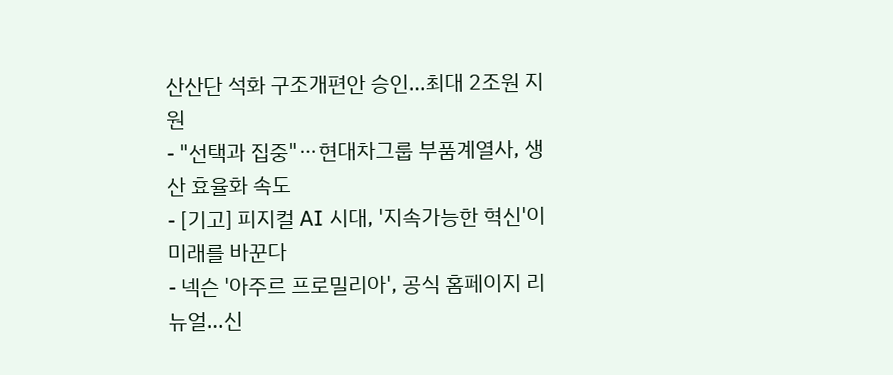산산단 석화 구조개편안 승인…최대 2조원 지원
- "선택과 집중"⋯현대차그룹 부품계열사, 생산 효율화 속도
- [기고] 피지컬 AI 시대, '지속가능한 혁신'이 미래를 바꾼다
- 넥슨 '아주르 프로밀리아', 공식 홈페이지 리뉴얼…신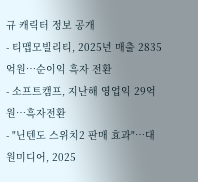규 캐릭터 정보 공개
- 티맵모빌리티, 2025년 매출 2835억원⋯순이익 흑자 전환
- 소프트캠프, 지난해 영업익 29억원…흑자전환
- "닌텐도 스위치2 판매 효과"…대원미디어, 2025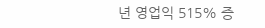년 영업익 515% 증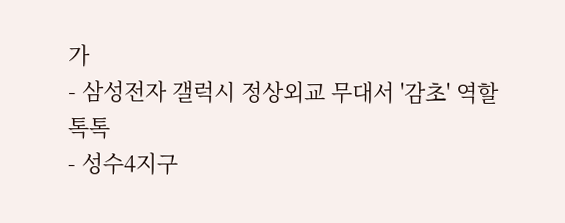가
- 삼성전자 갤럭시 정상외교 무대서 '감초' 역할 톡톡
- 성수4지구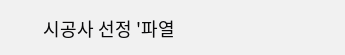시공사 선정 '파열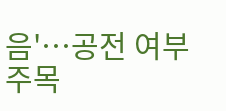음'⋯공전 여부 주목